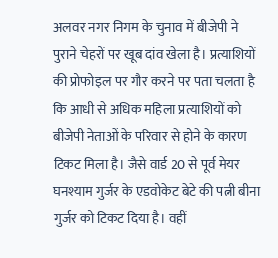अलवर नगर निगम के चुनाव में बीजेपी ने पुराने चेहरों पर खूब दांव खेला है। प्रत्याशियों की प्रोफोइल पर गौर करने पर पता चलता है कि आधी से अधिक महिला प्रत्याशियों को बीजेपी नेताओं के परिवार से होने के कारण टिकट मिला है। जैसे वार्ड 20 से पूर्व मेयर घनश्याम गुर्जर के एडवोकेट बेटे की पत्नी बीना गुर्जर को टिकट दिया है। वहीं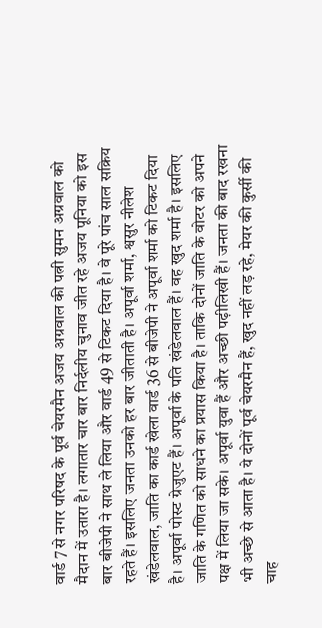वार्ड 7 से नगर परिषद के पूर्व चेयरमैन अजय अग्रवाल की पत्नी सुमन अग्रवाल को मैदान में उतारा है। लगातार चार बार निर्दलीय चुनाव जीत रहे अजय पूनिया को इस बार बीजेपी ने साथ ले लिया और वार्ड 49 से टिकट दिया है। वे पूरे पांच साल सक्रिय रहते हैं। इसलिए जनता उनको हर बार जीताती है। अपूर्वा शर्मा, श्वसुर नीलेश खंडेलवाल, जाति का कार्ड खेला वार्ड 36 से बीजेपी ने अपूर्वा शर्मा को टिकट दिया है। अपूर्वा पोस्ट ग्रेजुएट हैं। अपूर्वा के पति खंडेलवाल हैं। वह खुद शर्मा है। इसलिए जाति के गणित को साधने का प्रयास किया है। ताकि दोनों जाति के वोटर को अपने पक्ष में लिया जा सके। अपूर्वा युवा हैं और अच्छी पढ़ीलिखी हैं। जनता की बाद रखना भी अच्छे से आता है। ये दोनों पूर्व चेयरमैन हैं, खुद नहीं लड़ रहे, मेयर की कुर्सी की चाह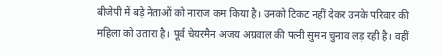बीजेपी में बड़े नेताओं को नाराज कम किया है। उनको टिकट नहीं देकर उनके परिवार की महिला को उतारा है। पूर्व चेयरमैन अजय अग्रवाल की पत्नी सुमन चुनाव लड़ रही है। वहीं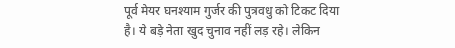पूर्व मेयर घनश्याम गुर्जर की पुत्रवधु को टिकट दिया है। ये बड़े नेता खुद चुनाव नहीं लड़ रहे। लेकिन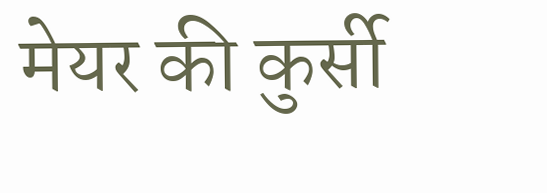मेयर की कुर्सी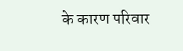के कारण परिवार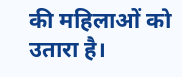की महिलाओं को उतारा है।